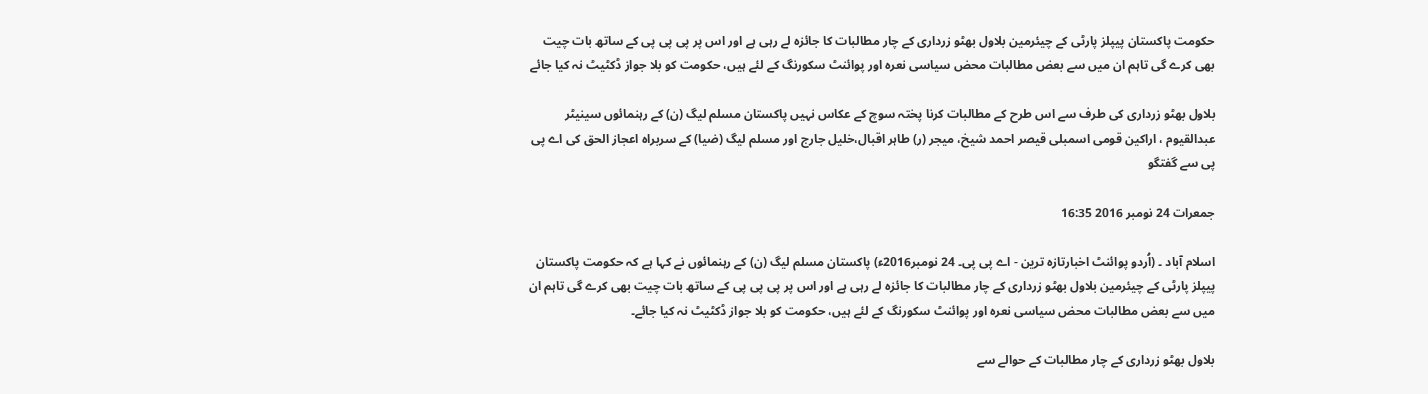حکومت پاکستان پیپلز پارٹی کے چیئرمین بلاول بھٹو زرداری کے چار مطالبات کا جائزہ لے رہی ہے اور اس پر پی پی پی کے ساتھ بات چیت بھی کرے گی تاہم ان میں سے بعض مطالبات محض سیاسی نعرہ اور پوائنٹ سکورنگ کے لئے ہیں، حکومت کو بلا جواز ڈکٹیٹ نہ کیا جائے

بلاول بھٹو زرداری کی طرف سے اس طرح کے مطالبات کرنا پختہ سوچ کے عکاس نہیں پاکستان مسلم لیگ (ن) کے رہنمائوں سینیٹر عبدالقیوم ، اراکین قومی اسمبلی قیصر احمد شیخ، میجر (ر) طاہر اقبال،خلیل جارج اور مسلم لیگ (ضیا) کے سربراہ اعجاز الحق کی اے پی پی سے گفتگو

جمعرات 24 نومبر 2016 16:35

اسلام آباد ۔ (اُردو پوائنٹ اخبارتازہ ترین - اے پی پی۔ 24 نومبر2016ء) پاکستان مسلم لیگ (ن) کے رہنمائوں نے کہا ہے کہ حکومت پاکستان پیپلز پارٹی کے چیئرمین بلاول بھٹو زرداری کے چار مطالبات کا جائزہ لے رہی ہے اور اس پر پی پی پی کے ساتھ بات چیت بھی کرے گی تاہم ان میں سے بعض مطالبات محض سیاسی نعرہ اور پوائنٹ سکورنگ کے لئے ہیں، حکومت کو بلا جواز ڈکٹیٹ نہ کیا جائے۔

بلاول بھٹو زرداری کے چار مطالبات کے حوالے سے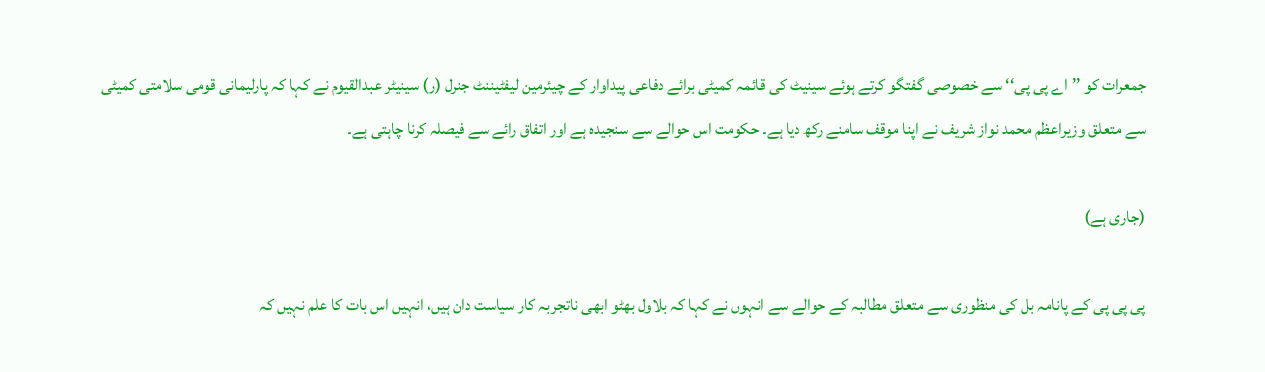جمعرات کو ’’اے پی پی‘‘ سے خصوصی گفتگو کرتے ہوئے سینیٹ کی قائمہ کمیٹی برائے دفاعی پیداوار کے چیئرمین لیفٹیننٹ جنرل (ر) سینیٹر عبدالقیوم نے کہا کہ پارلیمانی قومی سلامتی کمیٹی سے متعلق وزیراعظم محمد نواز شریف نے اپنا موقف سامنے رکھ دیا ہے۔ حکومت اس حوالے سے سنجیدہ ہے اور اتفاق رائے سے فیصلہ کرنا چاہتی ہے۔

(جاری ہے)

پی پی پی کے پانامہ بل کی منظوری سے متعلق مطالبہ کے حوالے سے انہوں نے کہا کہ بلاول بھٹو ابھی ناتجربہ کار سیاست دان ہیں، انہیں اس بات کا علم نہیں کہ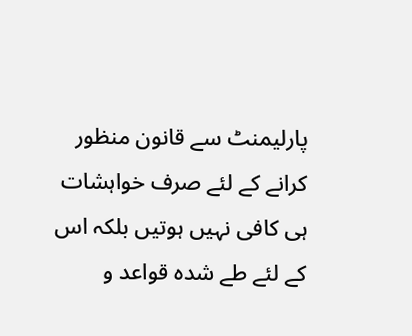پارلیمنٹ سے قانون منظور کرانے کے لئے صرف خواہشات ہی کافی نہیں ہوتیں بلکہ اس کے لئے طے شدہ قواعد و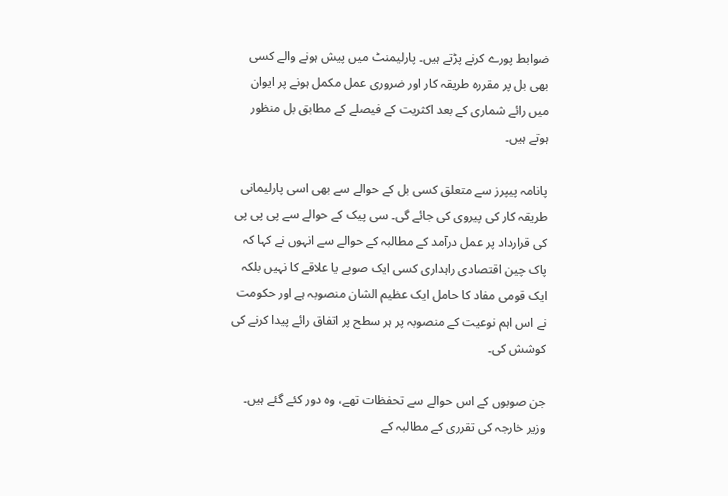ضوابط پورے کرنے پڑتے ہیں۔ پارلیمنٹ میں پیش ہونے والے کسی بھی بل پر مقررہ طریقہ کار اور ضروری عمل مکمل ہونے پر ایوان میں رائے شماری کے بعد اکثریت کے فیصلے کے مطابق بل منظور ہوتے ہیں۔

پانامہ پیپرز سے متعلق کسی بل کے حوالے سے بھی اسی پارلیمانی طریقہ کار کی پیروی کی جائے گی۔ سی پیک کے حوالے سے پی پی پی کی قرارداد پر عمل درآمد کے مطالبہ کے حوالے سے انہوں نے کہا کہ پاک چین اقتصادی راہداری کسی ایک صوبے یا علاقے کا نہیں بلکہ ایک قومی مفاد کا حامل ایک عظیم الشان منصوبہ ہے اور حکومت نے اس اہم نوعیت کے منصوبہ پر ہر سطح پر اتفاق رائے پیدا کرنے کی کوشش کی۔

جن صوبوں کے اس حوالے سے تحفظات تھے، وہ دور کئے گئے ہیں۔ وزیر خارجہ کی تقرری کے مطالبہ کے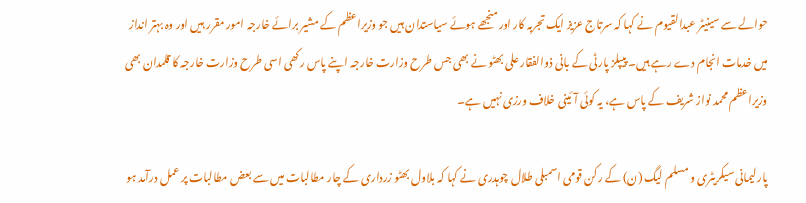حوالے سے سینیٹر عبدالقیوم نے کہا کہ سرتاج عزیز ایک تجربہ کار اور منجھے ہوئے سیاستدان ہیں جو وزیراعظم کے مشیر برائے خارجہ امور مقرر ہیں اور وہ بہتر انداز میں خدمات انجام دے رہے ہیں۔ پیپلز پارٹی کے بانی ذوالفقار علی بھٹو نے بھی جس طرح وزارت خارجہ اپنے پاس رکھی اسی طرح وزارت خارجہ کا قلمدان بھی وزیراعظم محمد نواز شریف کے پاس ہے، یہ کوئی آئینی خلاف ورزی نہیں ہے۔

پارلیمانی سیکریٹری و مسلم لیگ (ن) کے رکن قومی اسمبلی طلال چوہدری نے کہا کہ بلاول بھٹو زرداری کے چار مطالبات میں سے بعض مطالبات پر عمل درآمد ہو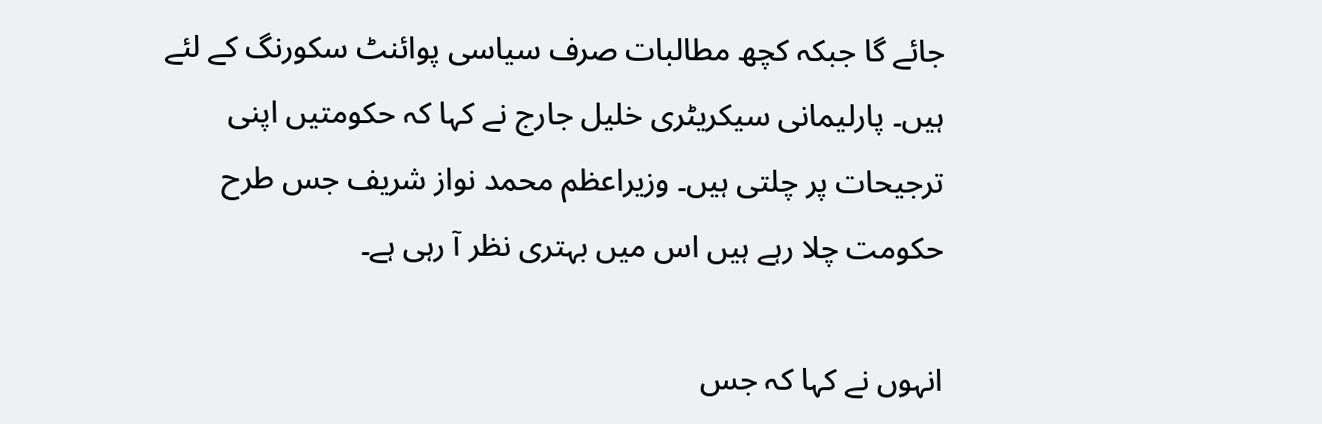جائے گا جبکہ کچھ مطالبات صرف سیاسی پوائنٹ سکورنگ کے لئے ہیں۔ پارلیمانی سیکریٹری خلیل جارج نے کہا کہ حکومتیں اپنی ترجیحات پر چلتی ہیں۔ وزیراعظم محمد نواز شریف جس طرح حکومت چلا رہے ہیں اس میں بہتری نظر آ رہی ہے۔

انہوں نے کہا کہ جس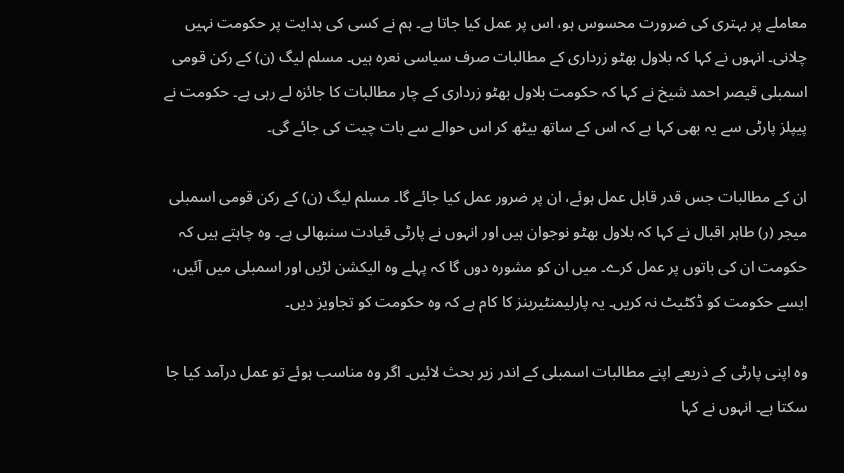معاملے پر بہتری کی ضرورت محسوس ہو، اس پر عمل کیا جاتا ہے۔ ہم نے کسی کی ہدایت پر حکومت نہیں چلانی۔ انہوں نے کہا کہ بلاول بھٹو زرداری کے مطالبات صرف سیاسی نعرہ ہیں۔ مسلم لیگ (ن) کے رکن قومی اسمبلی قیصر احمد شیخ نے کہا کہ حکومت بلاول بھٹو زرداری کے چار مطالبات کا جائزہ لے رہی ہے۔ حکومت نے پیپلز پارٹی سے یہ بھی کہا ہے کہ اس کے ساتھ بیٹھ کر اس حوالے سے بات چیت کی جائے گی۔

ان کے مطالبات جس قدر قابل عمل ہوئے، ان پر ضرور عمل کیا جائے گا۔ مسلم لیگ (ن) کے رکن قومی اسمبلی میجر (ر) طاہر اقبال نے کہا کہ بلاول بھٹو نوجوان ہیں اور انہوں نے پارٹی قیادت سنبھالی ہے۔ وہ چاہتے ہیں کہ حکومت ان کی باتوں پر عمل کرے۔ میں ان کو مشورہ دوں گا کہ پہلے وہ الیکشن لڑیں اور اسمبلی میں آئیں، ایسے حکومت کو ڈکٹیٹ نہ کریں۔ یہ پارلیمنٹیرینز کا کام ہے کہ وہ حکومت کو تجاویز دیں۔

وہ اپنی پارٹی کے ذریعے اپنے مطالبات اسمبلی کے اندر زیر بحث لائیں۔ اگر وہ مناسب ہوئے تو عمل درآمد کیا جا سکتا ہے۔ انہوں نے کہا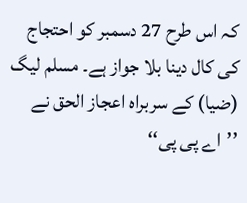کہ اس طرح 27 دسمبر کو احتجاج کی کال دینا بلا جواز ہے۔ مسلم لیگ (ضیا) کے سربراہ اعجاز الحق نے ’’اے پی پی‘‘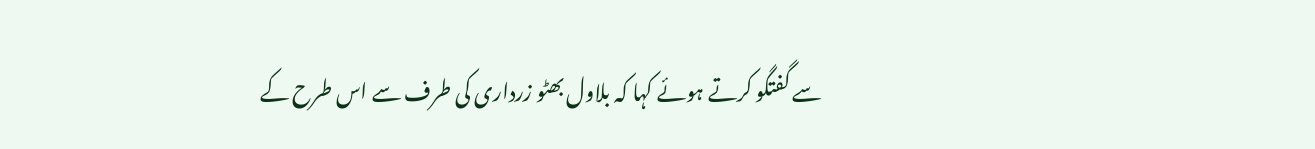سے گفتگو کرتے ہوئے کہا کہ بلاول بھٹو زرداری کی طرف سے اس طرح کے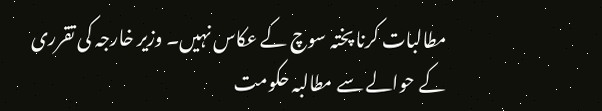مطالبات کرنا پختہ سوچ کے عکاس نہیں۔ وزیر خارجہ کی تقرری کے حوالے سے مطالبہ حکومت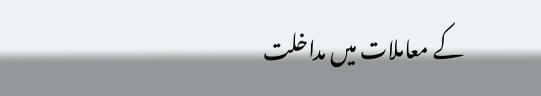کے معاملات میں مداخلت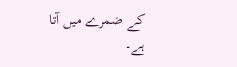کے ضمرے میں آتا ہے۔